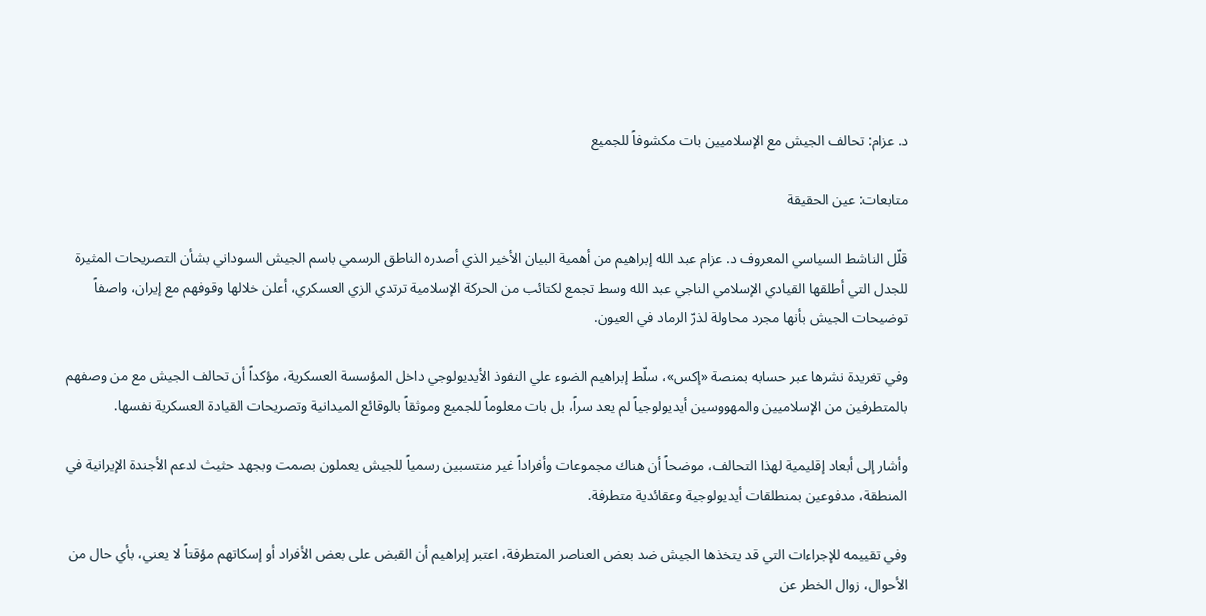د. عزام: تحالف الجيش مع الإسلاميين بات مكشوفاً للجميع

متابعات: عين الحقيقة

قلّل الناشط السياسي المعروف د. عزام عبد الله إبراهيم من أهمية البيان الأخير الذي أصدره الناطق الرسمي باسم الجيش السوداني بشأن التصريحات المثيرة للجدل التي أطلقها القيادي الإسلامي الناجي عبد الله وسط تجمع لكتائب من الحركة الإسلامية ترتدي الزي العسكري، أعلن خلالها وقوفهم مع إيران، واصفاً توضيحات الجيش بأنها مجرد محاولة لذرّ الرماد في العيون.

وفي تغريدة نشرها عبر حسابه بمنصة «إكس»، سلّط إبراهيم الضوء علي النفوذ الأيديولوجي داخل المؤسسة العسكرية، مؤكداً أن تحالف الجيش مع من وصفهم بالمتطرفين من الإسلاميين والمهووسين أيديولوجياً لم يعد سراً، بل بات معلوماً للجميع وموثقاً بالوقائع الميدانية وتصريحات القيادة العسكرية نفسها.

وأشار إلى أبعاد إقليمية لهذا التحالف، موضحاً أن هناك مجموعات وأفراداً غير منتسبين رسمياً للجيش يعملون بصمت وبجهد حثيث لدعم الأجندة الإيرانية في المنطقة، مدفوعين بمنطلقات أيديولوجية وعقائدية متطرفة.

وفي تقييمه للإجراءات التي قد يتخذها الجيش ضد بعض العناصر المتطرفة، اعتبر إبراهيم أن القبض على بعض الأفراد أو إسكاتهم مؤقتاً لا يعني، بأي حال من الأحوال، زوال الخطر عن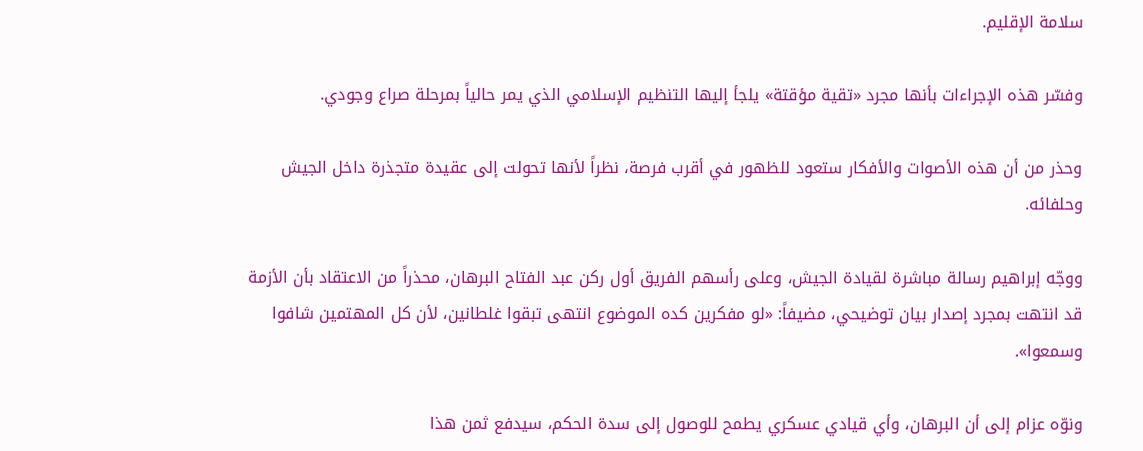سلامة الإقليم.

وفسّر هذه الإجراءات بأنها مجرد «تقية مؤقتة» يلجأ إليها التنظيم الإسلامي الذي يمر حالياً بمرحلة صراع وجودي.

وحذر من أن هذه الأصوات والأفكار ستعود للظهور في أقرب فرصة، نظراً لأنها تحولت إلى عقيدة متجذرة داخل الجيش وحلفائه.

ووجّه إبراهيم رسالة مباشرة لقيادة الجيش، وعلى رأسهم الفريق أول ركن عبد الفتاح البرهان، محذراً من الاعتقاد بأن الأزمة قد انتهت بمجرد إصدار بيان توضيحي، مضيفاً: «لو مفكرين كده الموضوع انتهى تبقوا غلطانين، لأن كل المهتمين شافوا وسمعوا».

ونوّه عزام إلى أن البرهان، وأي قيادي عسكري يطمح للوصول إلى سدة الحكم، سيدفع ثمن هذا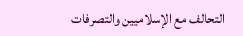التحالف مع الإسلاميين والتصرفات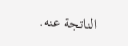الناتجة عنه.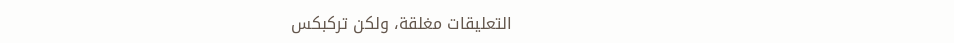التعليقات مغلقة، ولكن تركبكس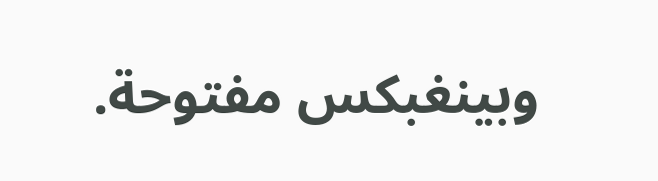وبينغبكس مفتوحة.